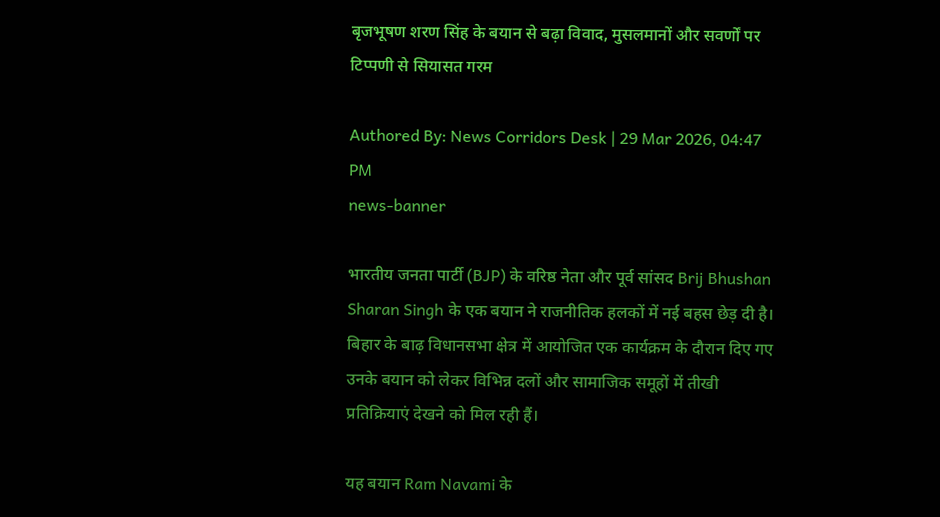बृजभूषण शरण सिंह के बयान से बढ़ा विवाद, मुसलमानों और सवर्णों पर टिप्पणी से सियासत गरम

Authored By: News Corridors Desk | 29 Mar 2026, 04:47 PM
news-banner

भारतीय जनता पार्टी (BJP) के वरिष्ठ नेता और पूर्व सांसद Brij Bhushan Sharan Singh के एक बयान ने राजनीतिक हलकों में नई बहस छेड़ दी है। बिहार के बाढ़ विधानसभा क्षेत्र में आयोजित एक कार्यक्रम के दौरान दिए गए उनके बयान को लेकर विभिन्न दलों और सामाजिक समूहों में तीखी प्रतिक्रियाएं देखने को मिल रही हैं।

यह बयान Ram Navami के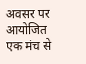अवसर पर आयोजित एक मंच से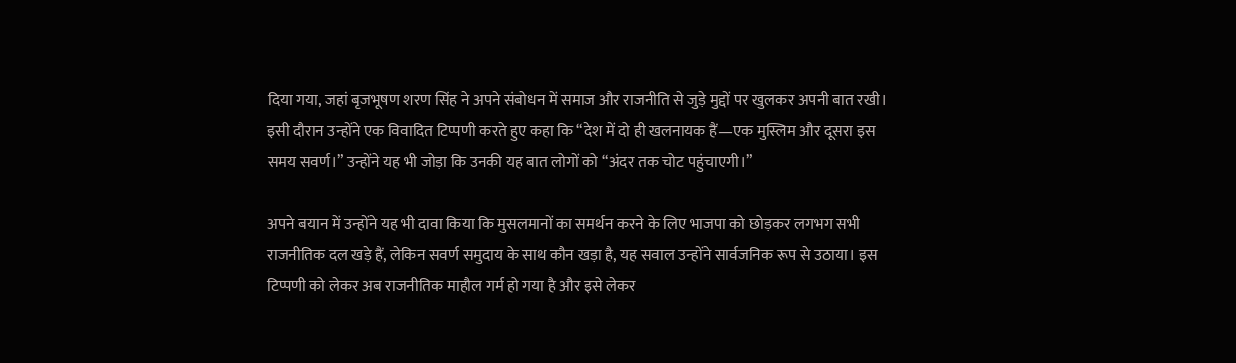दिया गया, जहां बृजभूषण शरण सिंह ने अपने संबोधन में समाज और राजनीति से जुड़े मुद्दों पर खुलकर अपनी बात रखी। इसी दौरान उन्होंने एक विवादित टिप्पणी करते हुए कहा कि “देश में दो ही खलनायक हैं—एक मुस्लिम और दूसरा इस समय सवर्ण।” उन्होंने यह भी जोड़ा कि उनकी यह बात लोगों को “अंदर तक चोट पहुंचाएगी।”

अपने बयान में उन्होंने यह भी दावा किया कि मुसलमानों का समर्थन करने के लिए भाजपा को छोड़कर लगभग सभी राजनीतिक दल खड़े हैं, लेकिन सवर्ण समुदाय के साथ कौन खड़ा है, यह सवाल उन्होंने सार्वजनिक रूप से उठाया। इस टिप्पणी को लेकर अब राजनीतिक माहौल गर्म हो गया है और इसे लेकर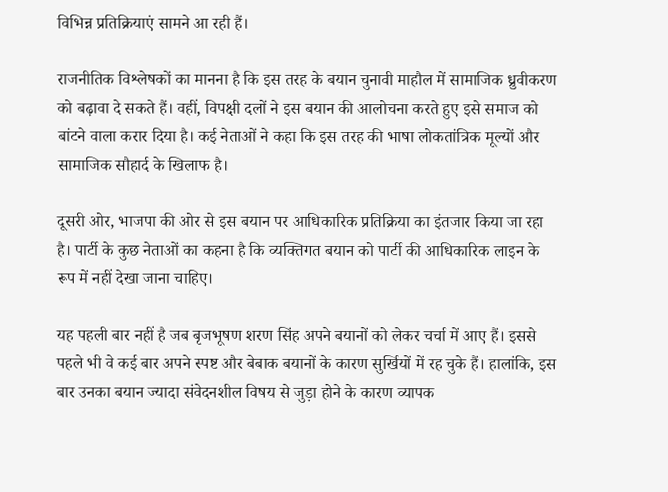विभिन्न प्रतिक्रियाएं सामने आ रही हैं।

राजनीतिक विश्लेषकों का मानना है कि इस तरह के बयान चुनावी माहौल में सामाजिक ध्रुवीकरण को बढ़ावा दे सकते हैं। वहीं, विपक्षी दलों ने इस बयान की आलोचना करते हुए इसे समाज को बांटने वाला करार दिया है। कई नेताओं ने कहा कि इस तरह की भाषा लोकतांत्रिक मूल्यों और सामाजिक सौहार्द के खिलाफ है।

दूसरी ओर, भाजपा की ओर से इस बयान पर आधिकारिक प्रतिक्रिया का इंतजार किया जा रहा है। पार्टी के कुछ नेताओं का कहना है कि व्यक्तिगत बयान को पार्टी की आधिकारिक लाइन के रूप में नहीं देखा जाना चाहिए।

यह पहली बार नहीं है जब बृजभूषण शरण सिंह अपने बयानों को लेकर चर्चा में आए हैं। इससे पहले भी वे कई बार अपने स्पष्ट और बेबाक बयानों के कारण सुर्खियों में रह चुके हैं। हालांकि, इस बार उनका बयान ज्यादा संवेदनशील विषय से जुड़ा होने के कारण व्यापक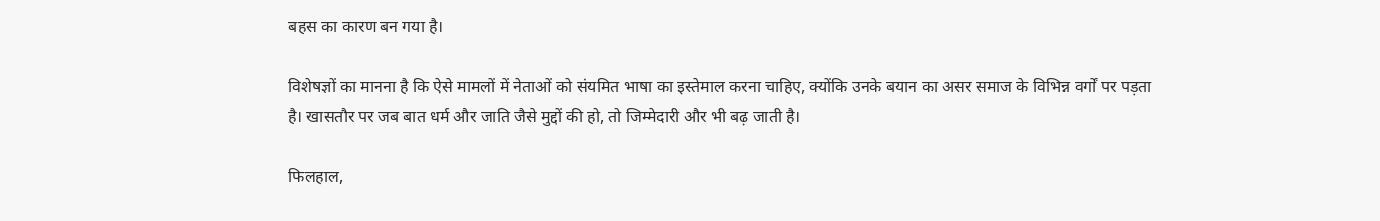बहस का कारण बन गया है।

विशेषज्ञों का मानना है कि ऐसे मामलों में नेताओं को संयमित भाषा का इस्तेमाल करना चाहिए, क्योंकि उनके बयान का असर समाज के विभिन्न वर्गों पर पड़ता है। खासतौर पर जब बात धर्म और जाति जैसे मुद्दों की हो, तो जिम्मेदारी और भी बढ़ जाती है।

फिलहाल,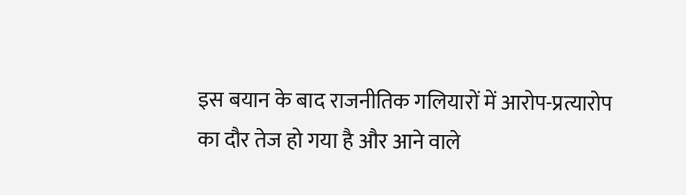इस बयान के बाद राजनीतिक गलियारों में आरोप-प्रत्यारोप का दौर तेज हो गया है और आने वाले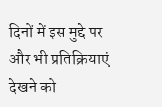दिनों में इस मुद्दे पर और भी प्रतिक्रियाएं देखने को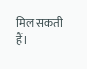मिल सकती हैं।